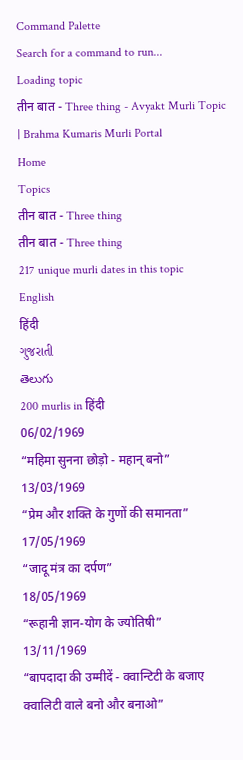Command Palette
Search for a command to run...
Loading topic
तीन बात - Three thing - Avyakt Murli Topic | Brahma Kumaris Murli Portal
Home
Topics
तीन बात - Three thing
तीन बात - Three thing
217 unique murli dates in this topic
English
हिंदी
ગુજરાતી
తెలుగు
200 murlis in हिंदी
06/02/1969
“महिमा सुनना छोड़ो - महान् बनो”
13/03/1969
“प्रेम और शक्ति के गुणों की समानता”
17/05/1969
“जादू मंत्र का दर्पण”
18/05/1969
“रूहानी ज्ञान-योग के ज्योतिषी”
13/11/1969
“बापदादा की उम्मीदें - क्वान्टिटी के बजाए क्वालिटी वाले बनो और बनाओ”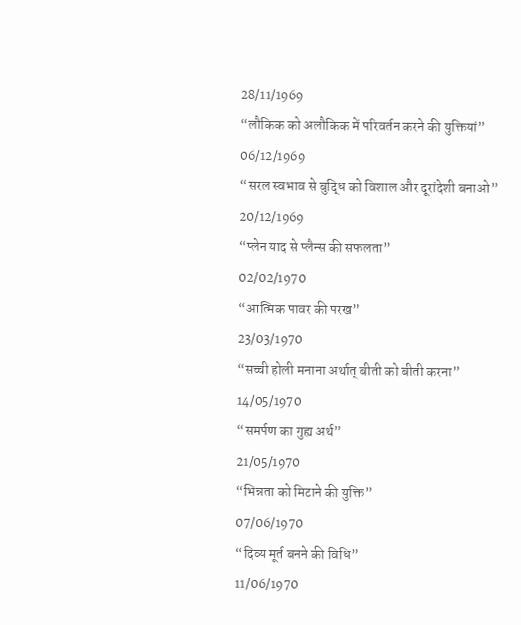28/11/1969
“लौकिक को अलौकिक में परिवर्तन करने की युक्तियां”
06/12/1969
“सरल स्वभाव से बुद्धि को विशाल और दूरांदेशी बनाओ”
20/12/1969
“प्लेन याद से प्लैन्स की सफलता”
02/02/1970
“आत्मिक पावर की परख”
23/03/1970
“सच्ची होली मनाना अर्थात् बीती को बीती करना”
14/05/1970
“समर्पण का गुह्य अर्थ”
21/05/1970
“भिन्नता को मिटाने की युक्ति”
07/06/1970
“दिव्य मूर्त बनने की विधि”
11/06/1970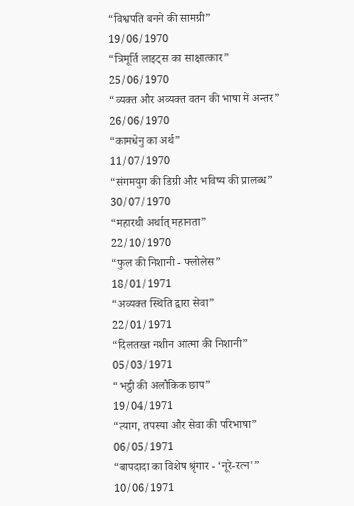“विश्वपति बनने की सामग्री”
19/06/1970
“त्रिमूर्ति लाइट्स का साक्षात्कार”
25/06/1970
“व्यक्त और अव्यक्त वतन की भाषा में अन्तर”
26/06/1970
“कामधेनु का अर्थ”
11/07/1970
“संगमयुग की डिग्री और भविष्य की प्रालब्ध”
30/07/1970
“महारथी अर्थात् महानता”
22/10/1970
“फुल की निशानी - फ्लोलेस”
18/01/1971
“अव्यक्त स्थिति द्वारा सेवा”
22/01/1971
“दिलतख्त नशीन आत्मा की निशानी”
05/03/1971
“भट्ठी की अलौकिक छाप”
19/04/1971
“त्याग, तपस्या और सेवा की परिभाषा”
06/05/1971
“बापदादा का विशेष श्रृंगार - ‘नूरे-रत्न'”
10/06/1971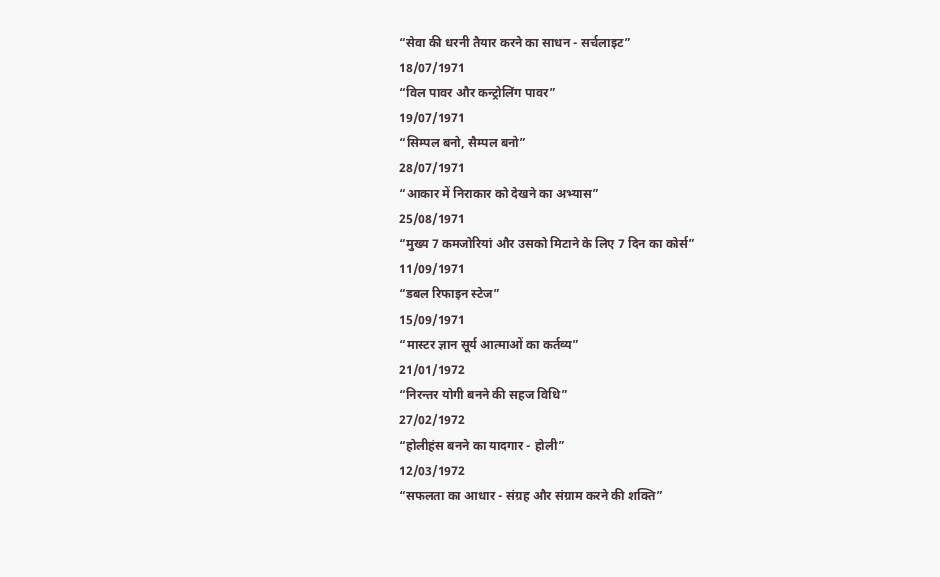“सेवा की धरनी तैयार करने का साधन - सर्चलाइट”
18/07/1971
“विल पावर और कन्ट्रोलिंग पावर”
19/07/1971
“सिम्पल बनो, सैम्पल बनो”
28/07/1971
“आकार में निराकार को देखने का अभ्यास”
25/08/1971
“मुख्य 7 कमजोरियां और उसको मिटाने के लिए 7 दिन का कोर्स”
11/09/1971
“डबल रिफाइन स्टेज”
15/09/1971
“मास्टर ज्ञान सूर्य आत्माओं का कर्तव्य”
21/01/1972
“निरन्तर योगी बनने की सहज विधि”
27/02/1972
“होलीहंस बनने का यादगार - होली”
12/03/1972
“सफलता का आधार - संग्रह और संग्राम करने की शक्ति”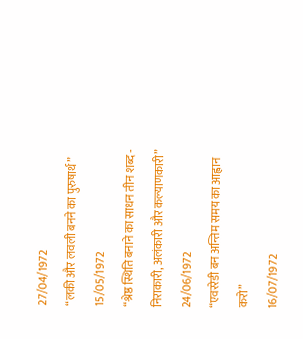27/04/1972
“लकी और लवली बनने का पुरुषार्थ”
15/05/1972
“श्रेष्ठ स्थिति बनाने का साधन तीन शब्द - निराकारी, अलंकारी और कल्याणकारी”
24/06/1972
“एवररेडी बन अन्तिम समय का आह्वान करो”
16/07/1972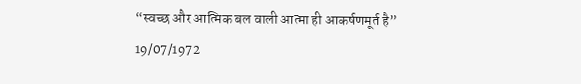“स्वच्छ और आत्मिक बल वाली आत्मा ही आकर्षणमूर्त है”
19/07/1972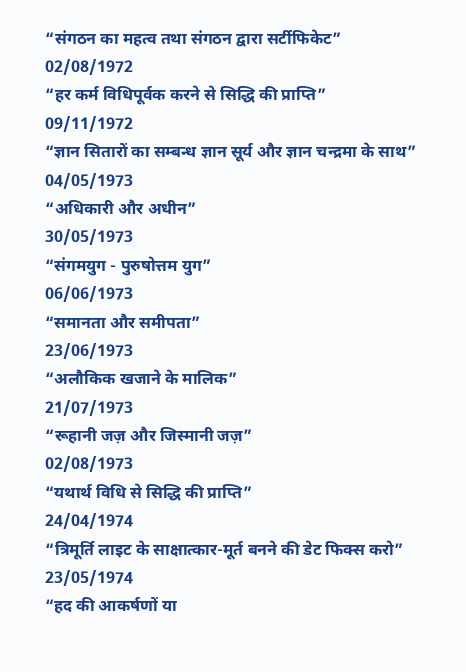“संगठन का महत्व तथा संगठन द्वारा सर्टीफिकेट”
02/08/1972
“हर कर्म विधिपूर्वक करने से सिद्धि की प्राप्ति”
09/11/1972
“ज्ञान सितारों का सम्बन्ध ज्ञान सूर्य और ज्ञान चन्द्रमा के साथ”
04/05/1973
“अधिकारी और अधीन”
30/05/1973
“संगमयुग - पुरुषोत्तम युग”
06/06/1973
“समानता और समीपता”
23/06/1973
“अलौकिक खजाने के मालिक”
21/07/1973
“रूहानी जज़ और जिस्मानी जज़”
02/08/1973
“यथार्थ विधि से सिद्धि की प्राप्ति”
24/04/1974
“त्रिमूर्ति लाइट के साक्षात्कार-मूर्त बनने की डेट फिक्स करो”
23/05/1974
“हद की आकर्षणों या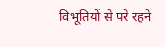विभूतियों से परे रहने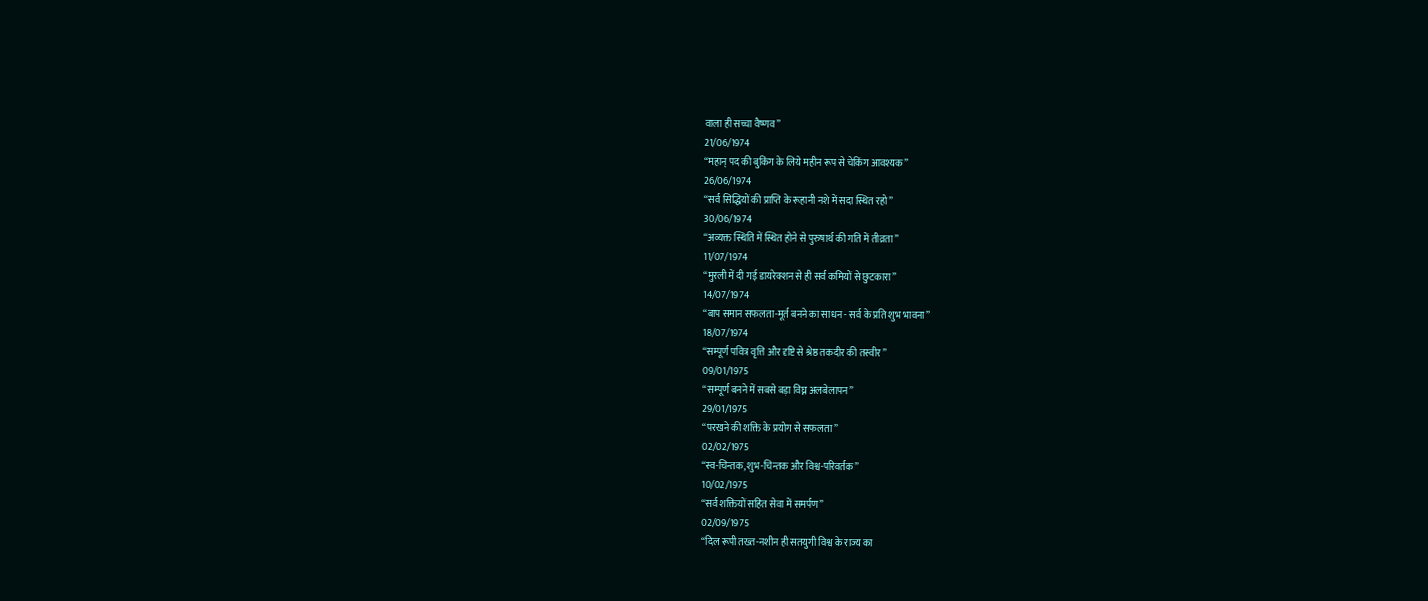वाला ही सच्चा वैष्णव”
21/06/1974
“महान् पद की बुकिंग के लिये महीन रूप से चेकिंग आवश्यक”
26/06/1974
“सर्व सिद्धियों की प्राप्ति के रूहानी नशे में सदा स्थित रहो”
30/06/1974
“अव्यक्त स्थिति में स्थित होने से पुरुषार्थ की गति में तीव्रता”
11/07/1974
“मुरली में दी गई डायरेक्शन से ही सर्व कमियों से छुटकारा”
14/07/1974
“बाप समान सफलता-मूर्त बनने का साधन - सर्व के प्रति शुभ भावना”
18/07/1974
“सम्पूर्ण पवित्र वृत्ति और दृष्टि से श्रेष्ठ तकदीर की तस्वीर”
09/01/1975
“सम्पूर्ण बनने में सबसे बड़ा विघ्न अलबेलापन”
29/01/1975
“परखने की शक्ति के प्रयोग से सफलता”
02/02/1975
“स्व-चिन्तक, शुभ-चिन्तक और विश्व-परिवर्तक”
10/02/1975
“सर्व शक्तियों सहित सेवा में समर्पण”
02/09/1975
“दिल रूपी तख्त-नशीन ही सतयुगी विश्व के राज्य का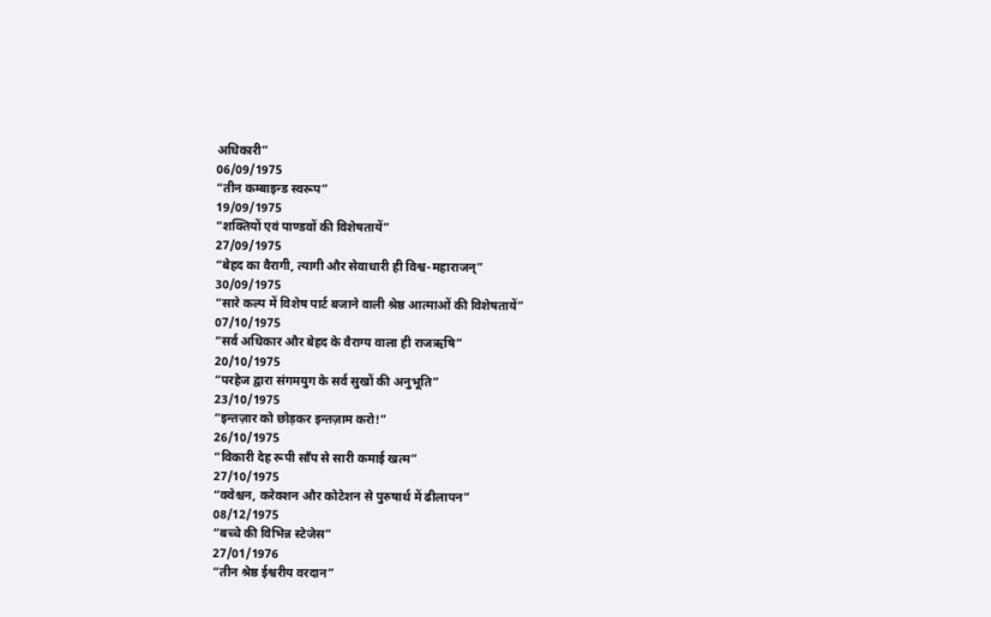अधिकारी”
06/09/1975
“तीन कम्बाइन्ड स्वरूप”
19/09/1975
“शक्तियों एवं पाण्डवों की विशेषतायें”
27/09/1975
“बेहद का वैरागी, त्यागी और सेवाधारी ही विश्व-महाराजन्”
30/09/1975
“सारे कल्प में विशेष पार्ट बजाने वाली श्रेष्ठ आत्माओं की विशेषतायें”
07/10/1975
“सर्व अधिकार और बेहद के वैराग्य वाला ही राजऋषि”
20/10/1975
“परहेज द्वारा संगमयुग के सर्व सुखों की अनुभूति”
23/10/1975
“इन्तज़ार को छोड़कर इन्तज़ाम करो!”
26/10/1975
“विकारी देह रूपी साँप से सारी कमाई खत्म”
27/10/1975
“क्वेश्चन, करेक्शन और कोटेशन से पुरुषार्थ में ढीलापन”
08/12/1975
“बच्चे की विभिन्न स्टेजेस”
27/01/1976
“तीन श्रेष्ठ ईश्वरीय वरदान”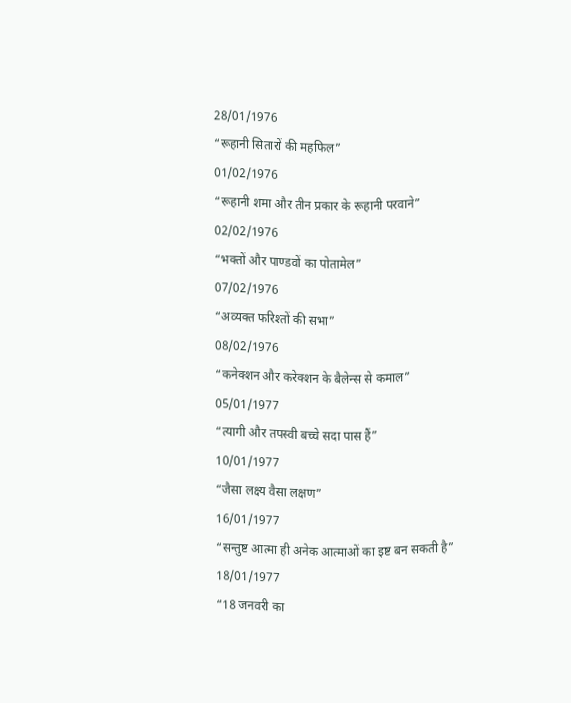28/01/1976
“रूहानी सितारों की महफिल”
01/02/1976
“रूहानी शमा और तीन प्रकार के रूहानी परवाने”
02/02/1976
“भक्तों और पाण्डवों का पोतामेल”
07/02/1976
“अव्यक्त फरिश्तों की सभा”
08/02/1976
“कनेक्शन और करेक्शन के बैलेन्स से कमाल”
05/01/1977
“त्यागी और तपस्वी बच्चे सदा पास हैं”
10/01/1977
“जैसा लक्ष्य वैसा लक्षण”
16/01/1977
“सन्तुष्ट आत्मा ही अनेक आत्माओं का इष्ट बन सकती है”
18/01/1977
“18 जनवरी का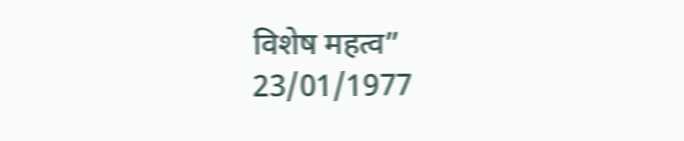विशेष महत्व”
23/01/1977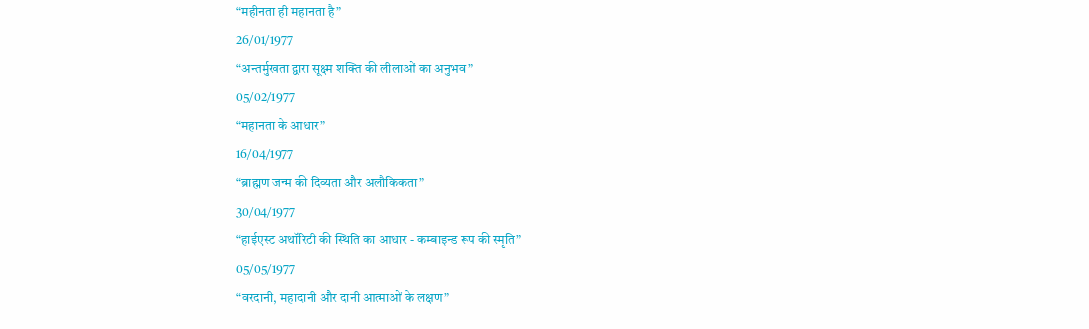“महीनता ही महानता है”
26/01/1977
“अन्तर्मुखता द्वारा सूक्ष्म शक्ति की लीलाओं का अनुभव”
05/02/1977
“महानता के आधार”
16/04/1977
“ब्राह्मण जन्म की दिव्यता और अलौकिकता”
30/04/1977
“हाईएस्ट अथॉरिटी की स्थिति का आधार - कम्बाइन्ड रूप की स्मृति”
05/05/1977
“वरदानी, महादानी और दानी आत्माओं के लक्षण”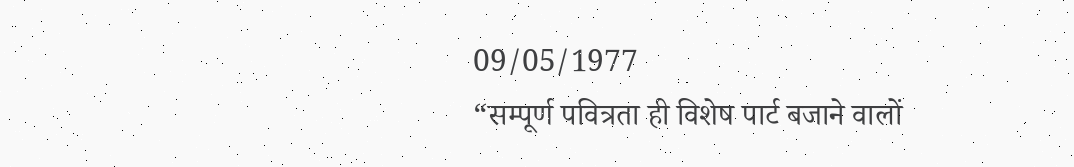09/05/1977
“सम्पूर्ण पवित्रता ही विशेष पार्ट बजाने वालों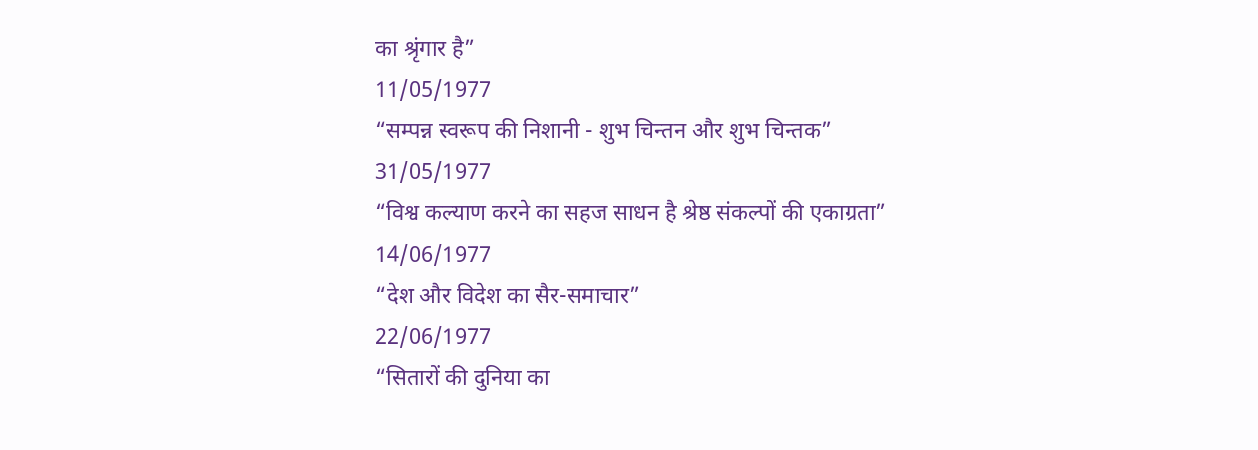का श्रृंगार है”
11/05/1977
“सम्पन्न स्वरूप की निशानी - शुभ चिन्तन और शुभ चिन्तक”
31/05/1977
“विश्व कल्याण करने का सहज साधन है श्रेष्ठ संकल्पों की एकाग्रता”
14/06/1977
“देश और विदेश का सैर-समाचार”
22/06/1977
“सितारों की दुनिया का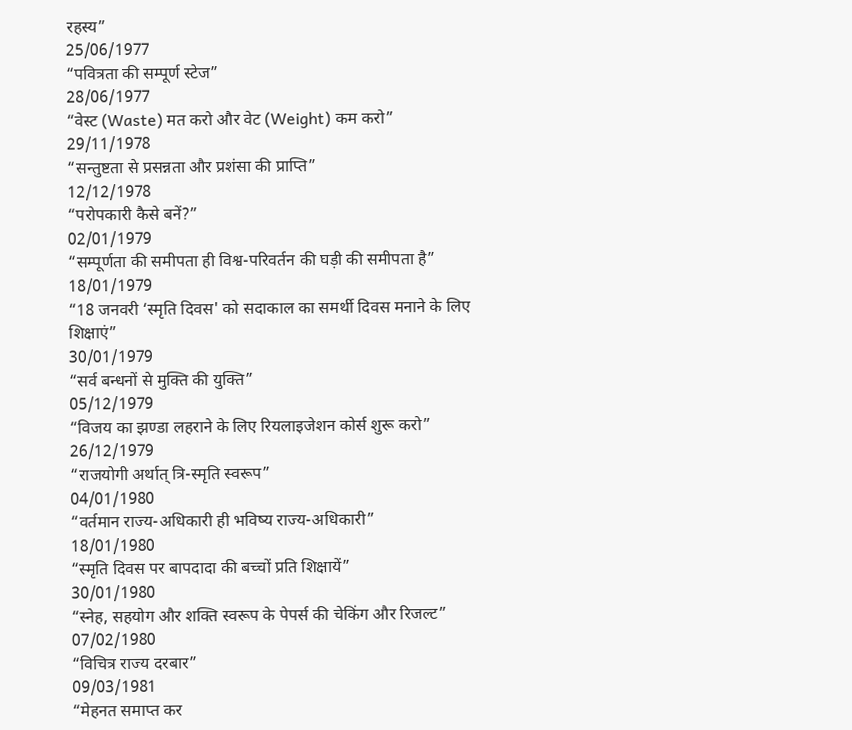रहस्य”
25/06/1977
“पवित्रता की सम्पूर्ण स्टेज”
28/06/1977
“वेस्ट (Waste) मत करो और वेट (Weight) कम करो”
29/11/1978
“सन्तुष्टता से प्रसन्नता और प्रशंसा की प्राप्ति”
12/12/1978
“परोपकारी कैसे बनें?”
02/01/1979
“सम्पूर्णता की समीपता ही विश्व-परिवर्तन की घड़ी की समीपता है”
18/01/1979
“18 जनवरी ‘स्मृति दिवस' को सदाकाल का समर्थी दिवस मनाने के लिए शिक्षाएं”
30/01/1979
“सर्व बन्धनों से मुक्ति की युक्ति”
05/12/1979
“विजय का झण्डा लहराने के लिए रियलाइजेशन कोर्स शुरू करो”
26/12/1979
“राजयोगी अर्थात् त्रि-स्मृति स्वरूप”
04/01/1980
“वर्तमान राज्य-अधिकारी ही भविष्य राज्य-अधिकारी”
18/01/1980
“स्मृति दिवस पर बापदादा की बच्चों प्रति शिक्षायें”
30/01/1980
“स्नेह, सहयोग और शक्ति स्वरूप के पेपर्स की चेकिंग और रिजल्ट”
07/02/1980
“विचित्र राज्य दरबार”
09/03/1981
“मेहनत समाप्त कर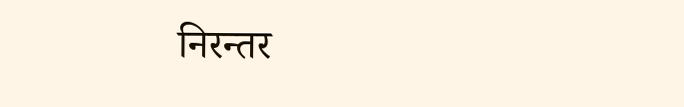निरन्तर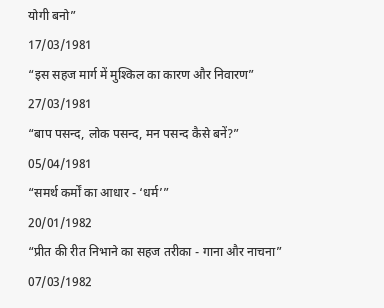योगी बनो”
17/03/1981
“इस सहज मार्ग में मुश्किल का कारण और निवारण”
27/03/1981
“बाप पसन्द, लोक पसन्द, मन पसन्द कैसे बनें?”
05/04/1981
“समर्थ कर्मों का आधार - ‘धर्म’”
20/01/1982
“प्रीत की रीत निभाने का सहज तरीका - गाना और नाचना”
07/03/1982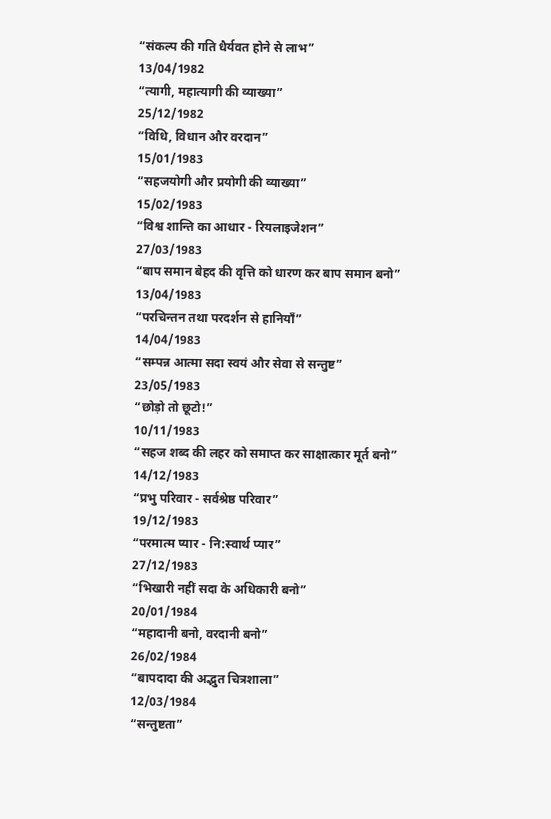“संकल्प की गति धैर्यवत होने से लाभ”
13/04/1982
“त्यागी, महात्यागी की व्याख्या”
25/12/1982
“विधि, विधान और वरदान”
15/01/1983
“सहजयोगी और प्रयोगी की व्याख्या”
15/02/1983
“विश्व शान्ति का आधार - रियलाइजेशन”
27/03/1983
“बाप समान बेहद की वृत्ति को धारण कर बाप समान बनो”
13/04/1983
“परचिन्तन तथा परदर्शन से हानियाँ”
14/04/1983
“सम्पन्न आत्मा सदा स्वयं और सेवा से सन्तुष्ट”
23/05/1983
“छोड़ो तो छूटो!”
10/11/1983
“सहज शब्द की लहर को समाप्त कर साक्षात्कार मूर्त बनो”
14/12/1983
“प्रभु परिवार - सर्वश्रेष्ठ परिवार”
19/12/1983
“परमात्म प्यार - नि:स्वार्थ प्यार”
27/12/1983
“भिखारी नहीं सदा के अधिकारी बनो”
20/01/1984
“महादानी बनो, वरदानी बनो”
26/02/1984
“बापदादा की अद्भुत चित्रशाला”
12/03/1984
“सन्तुष्टता”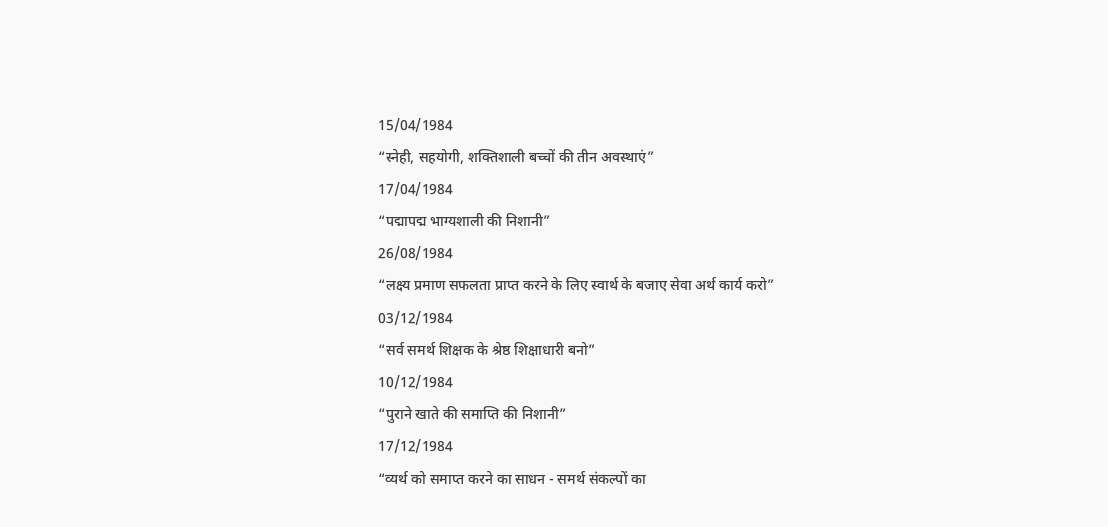15/04/1984
“स्नेही, सहयोगी, शक्तिशाली बच्चों की तीन अवस्थाएं”
17/04/1984
“पद्मापद्म भाग्यशाली की निशानी”
26/08/1984
“लक्ष्य प्रमाण सफलता प्राप्त करने के लिए स्वार्थ के बजाए सेवा अर्थ कार्य करो”
03/12/1984
“सर्व समर्थ शिक्षक के श्रेष्ठ शिक्षाधारी बनो”
10/12/1984
“पुराने खाते की समाप्ति की निशानी”
17/12/1984
“व्यर्थ को समाप्त करने का साधन - समर्थ संकल्पों का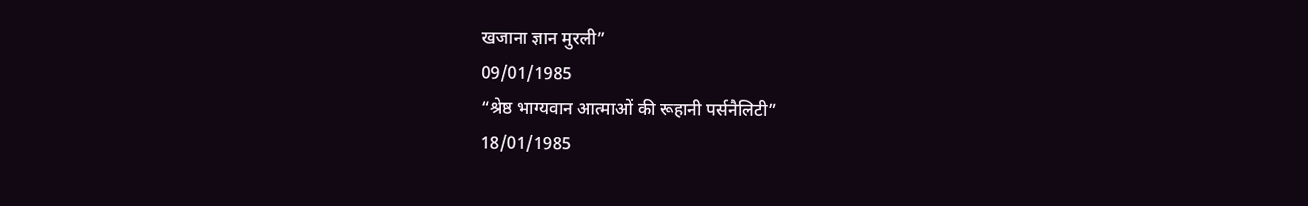खजाना ज्ञान मुरली”
09/01/1985
“श्रेष्ठ भाग्यवान आत्माओं की रूहानी पर्सनैलिटी”
18/01/1985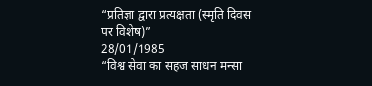“प्रतिज्ञा द्वारा प्रत्यक्षता (स्मृति दिवस पर विशेष)”
28/01/1985
“विश्व सेवा का सहज साधन मन्सा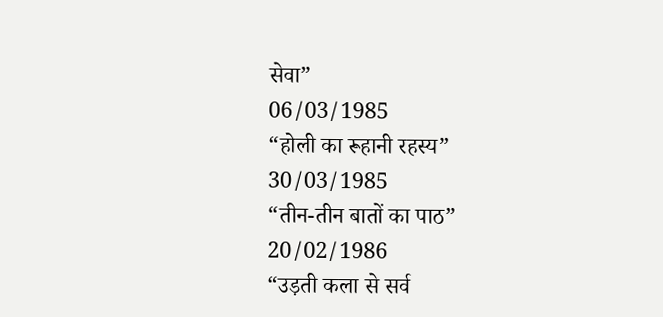सेवा”
06/03/1985
“होली का रूहानी रहस्य”
30/03/1985
“तीन-तीन बातों का पाठ”
20/02/1986
“उड़ती कला से सर्व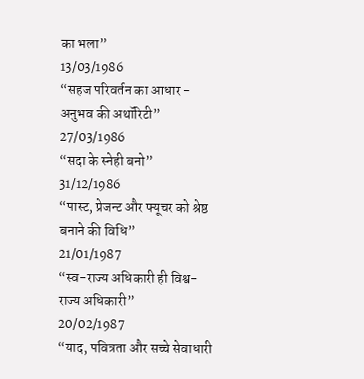का भला”
13/03/1986
“सहज परिवर्तन का आधार - अनुभव की अथॉरिटी”
27/03/1986
“सदा के स्नेही बनो”
31/12/1986
“पास्ट, प्रेजन्ट और फ्यूचर को श्रेष्ठ बनाने की विधि”
21/01/1987
“स्व-राज्य अधिकारी ही विश्व-राज्य अधिकारी”
20/02/1987
“याद, पवित्रता और सच्चे सेवाधारी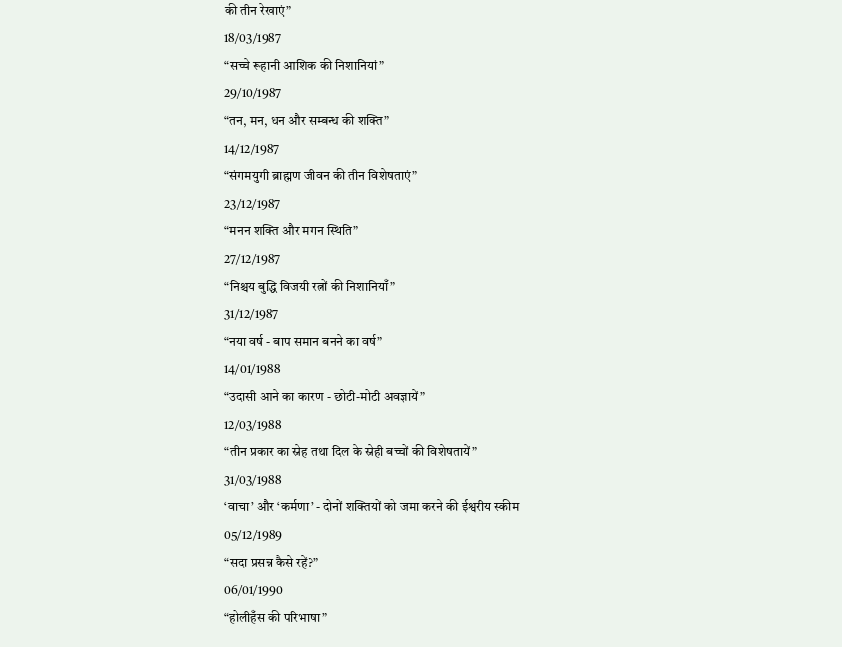की तीन रेखाएं”
18/03/1987
“सच्चे रूहानी आशिक की निशानियां”
29/10/1987
“तन, मन, धन और सम्बन्ध की शक्ति”
14/12/1987
“संगमयुगी ब्राह्मण जीवन की तीन विशेषताएं”
23/12/1987
“मनन शक्ति और मगन स्थिति”
27/12/1987
“निश्चय बुद्धि विजयी रत्नों की निशानियाँ”
31/12/1987
“नया वर्ष - बाप समान बनने का वर्ष”
14/01/1988
“उदासी आने का कारण - छोटी-मोटी अवज्ञायें”
12/03/1988
“तीन प्रकार का स्नेह तथा दिल के स्नेही बच्चों की विशेषतायें”
31/03/1988
‘वाचा’ और ‘कर्मणा’ - दोनों शक्तियों को जमा करने की ईश्वरीय स्कीम
05/12/1989
“सदा प्रसन्न कैसे रहें?”
06/01/1990
“होलीहँस की परिभाषा”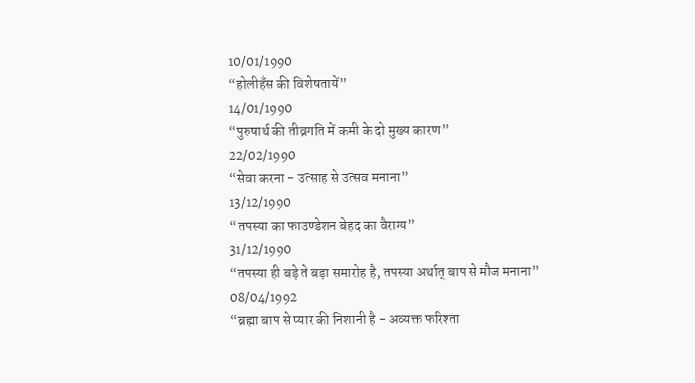10/01/1990
“होलीहँस की विशेषतायें”
14/01/1990
“पुरुषार्थ की तीव्रगति में कमी के दो मुख्य कारण”
22/02/1990
“सेवा करना - उत्साह से उत्सव मनाना”
13/12/1990
“तपस्या का फाउण्डेशन बेहद का वैराग्य”
31/12/1990
“तपस्या ही बड़े ते बड़ा समारोह है, तपस्या अर्थात् बाप से मौज मनाना”
08/04/1992
“ब्रह्मा बाप से प्यार की निशानी है - अव्यक्त फरिश्ता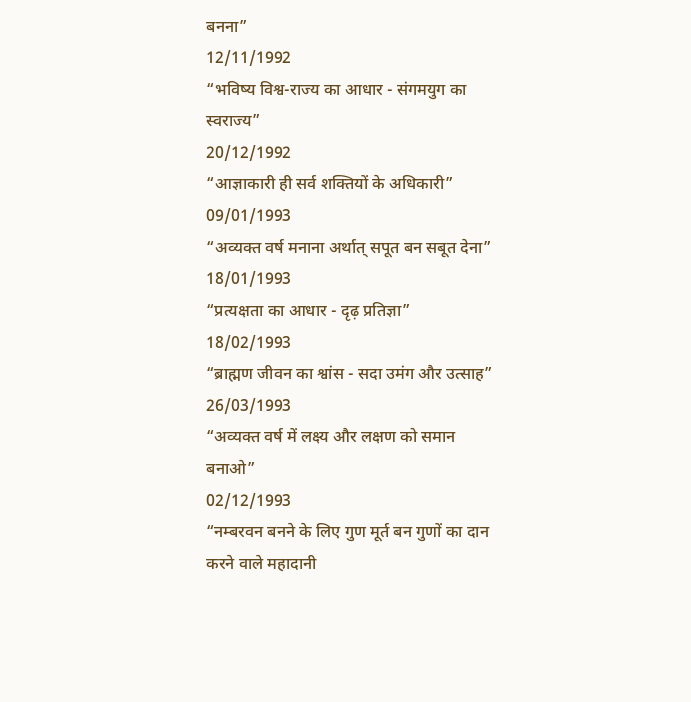बनना”
12/11/1992
“भविष्य विश्व-राज्य का आधार - संगमयुग का स्वराज्य”
20/12/1992
“आज्ञाकारी ही सर्व शक्तियों के अधिकारी”
09/01/1993
“अव्यक्त वर्ष मनाना अर्थात् सपूत बन सबूत देना”
18/01/1993
“प्रत्यक्षता का आधार - दृढ़ प्रतिज्ञा”
18/02/1993
“ब्राह्मण जीवन का श्वांस - सदा उमंग और उत्साह”
26/03/1993
“अव्यक्त वर्ष में लक्ष्य और लक्षण को समान बनाओ”
02/12/1993
“नम्बरवन बनने के लिए गुण मूर्त बन गुणों का दान करने वाले महादानी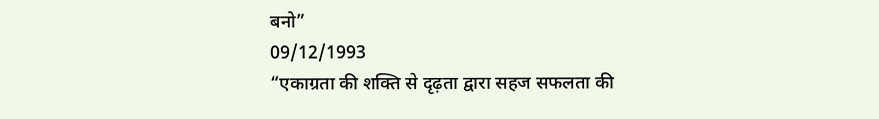बनो”
09/12/1993
“एकाग्रता की शक्ति से दृढ़ता द्वारा सहज सफलता की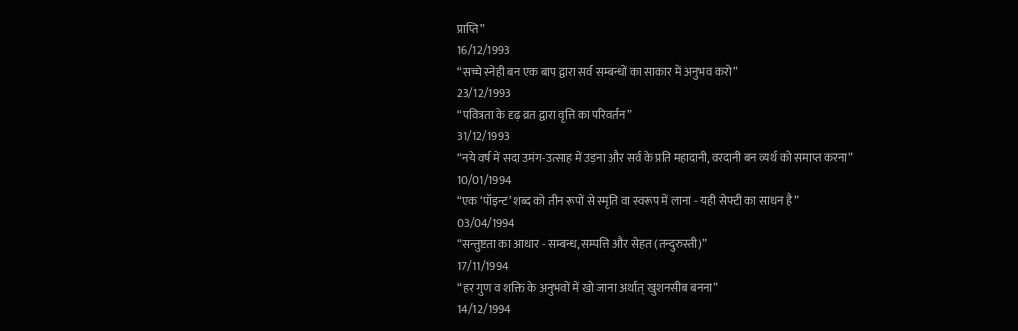प्राप्ति”
16/12/1993
“सच्चे स्नेही बन एक बाप द्वारा सर्व सम्बन्धों का साकार में अनुभव करो”
23/12/1993
“पवित्रता के दृढ़ व्रत द्वारा वृत्ति का परिवर्तन”
31/12/1993
“नये वर्ष में सदा उमंग-उत्साह में उड़ना और सर्व के प्रति महादानी, वरदानी बन व्यर्थ को समाप्त करना”
10/01/1994
“एक ‘पॉइन्ट’ शब्द को तीन रूपों से स्मृति वा स्वरूप में लाना - यही सेफ्टी का साधन है”
03/04/1994
“सन्तुष्टता का आधार - सम्बन्ध, सम्पत्ति और सेहत (तन्दुरुस्ती)”
17/11/1994
“हर गुण व शक्ति के अनुभवों में खो जाना अर्थात् खुशनसीब बनना”
14/12/1994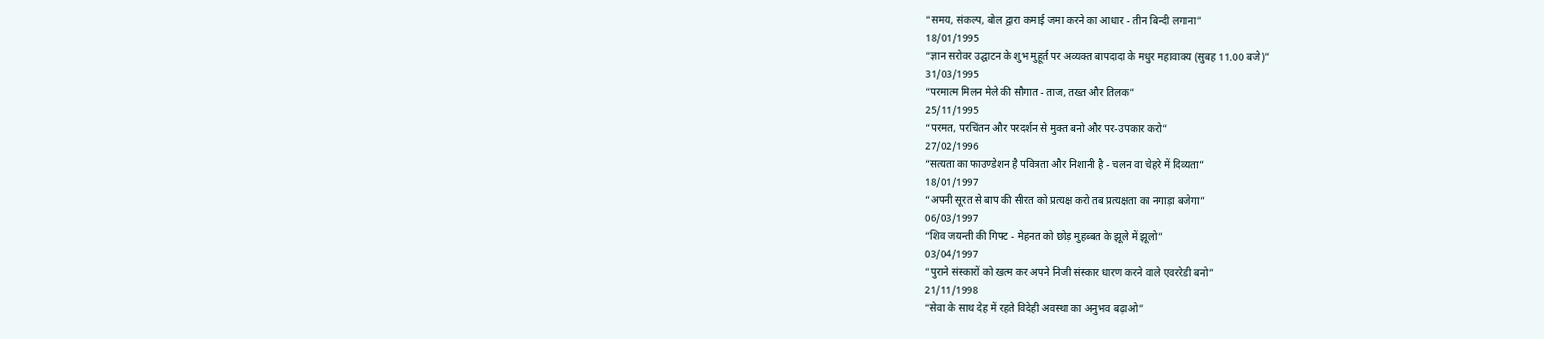“समय, संकल्प, बोल द्वारा कमाई जमा करने का आधार - तीन बिन्दी लगाना”
18/01/1995
“ज्ञान सरोवर उद्घाटन के शुभ मुहूर्त पर अव्यक्त बापदादा के मधुर महावाक्य (सुबह 11.00 बजे)”
31/03/1995
“परमात्म मिलन मेले की सौगात - ताज, तख्त और तिलक”
25/11/1995
“परमत, परचिंतन और परदर्शन से मुक्त बनो और पर-उपकार करो”
27/02/1996
“सत्यता का फाउण्डेशन है पवित्रता और निशानी है - चलन वा चेहरे में दिव्यता”
18/01/1997
“अपनी सूरत से बाप की सीरत को प्रत्यक्ष करो तब प्रत्यक्षता का नगाड़ा बजेगा”
06/03/1997
“शिव जयन्ती की गिफ्ट - मेहनत को छोड़ मुहब्बत के झूले में झूलो”
03/04/1997
“पुराने संस्कारों को खत्म कर अपने निजी संस्कार धारण करने वाले एवररेडी बनो”
21/11/1998
“सेवा के साथ देह में रहते विदेही अवस्था का अनुभव बढ़ाओ”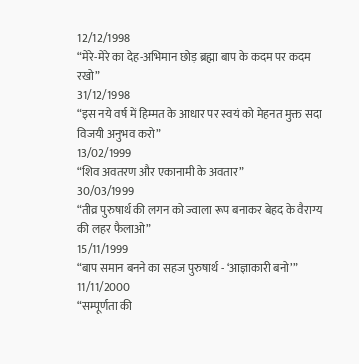12/12/1998
“मेरे-मेरे का देह-अभिमान छोड़ ब्रह्मा बाप के कदम पर कदम रखो”
31/12/1998
“इस नये वर्ष में हिम्मत के आधार पर स्वयं को मेहनत मुक्त सदा विजयी अनुभव करो”
13/02/1999
“शिव अवतरण और एकानामी के अवतार”
30/03/1999
“तीव्र पुरुषार्थ की लगन को ज्वाला रूप बनाकर बेहद के वैराग्य की लहर फैलाओ”
15/11/1999
“बाप समान बनने का सहज पुरुषार्थ - ‘आज्ञाकारी बनो’”
11/11/2000
“सम्पूर्णता की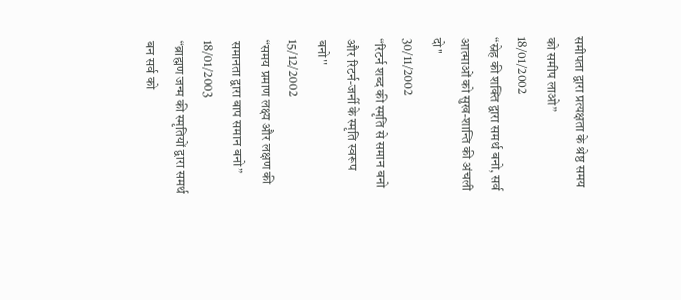समीपता द्वारा प्रत्यक्षता के श्रेष्ठ समय को समीप लाओ”
18/01/2002
“स्नेह की शक्ति द्वारा समर्थ बनो, सर्व आत्माओं को सुख-शान्ति की अंचली दो''
30/11/2002
“रिटर्न शब्द की स्मृति से समान बनो और रिटर्न-जर्नी के स्मृति स्वरूप बनो''
15/12/2002
“समय प्रमाण लक्ष्य और लक्षण की समानता द्वारा बाप समान बनो”
18/01/2003
“ब्राह्मण जन्म की स्मृतियों द्वारा समर्थ बन सर्व को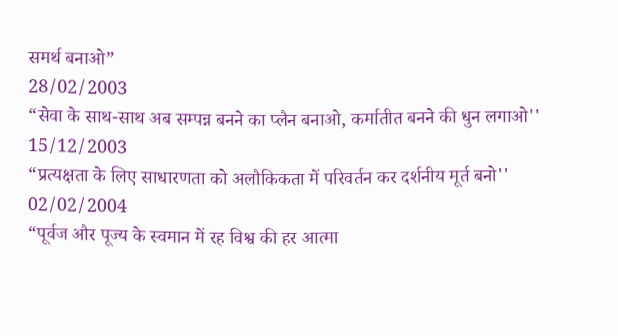समर्थ बनाओ”
28/02/2003
“सेवा के साथ-साथ अब सम्पन्न बनने का प्लैन बनाओ, कर्मातीत बनने की धुन लगाओ''
15/12/2003
“प्रत्यक्षता के लिए साधारणता को अलौकिकता में परिवर्तन कर दर्शनीय मूर्त बनो''
02/02/2004
“पूर्वज और पूज्य के स्वमान में रह विश्व की हर आत्मा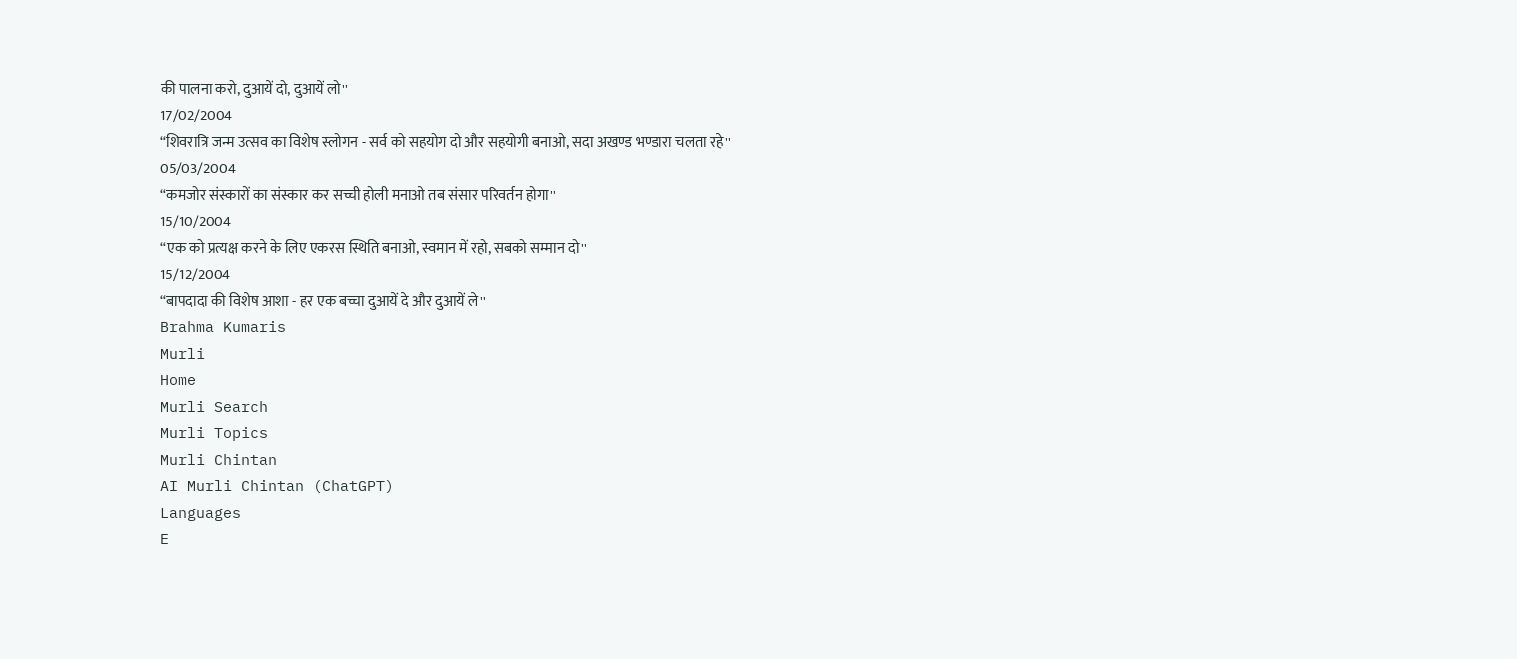की पालना करो, दुआयें दो, दुआयें लो''
17/02/2004
“शिवरात्रि जन्म उत्सव का विशेष स्लोगन - सर्व को सहयोग दो और सहयोगी बनाओ, सदा अखण्ड भण्डारा चलता रहे''
05/03/2004
“कमजोर संस्कारों का संस्कार कर सच्ची होली मनाओ तब संसार परिवर्तन होगा''
15/10/2004
“एक को प्रत्यक्ष करने के लिए एकरस स्थिति बनाओ, स्वमान में रहो, सबको सम्मान दो''
15/12/2004
“बापदादा की विशेष आशा - हर एक बच्चा दुआयें दे और दुआयें ले''
Brahma Kumaris
Murli
Home
Murli Search
Murli Topics
Murli Chintan
AI Murli Chintan (ChatGPT)
Languages
E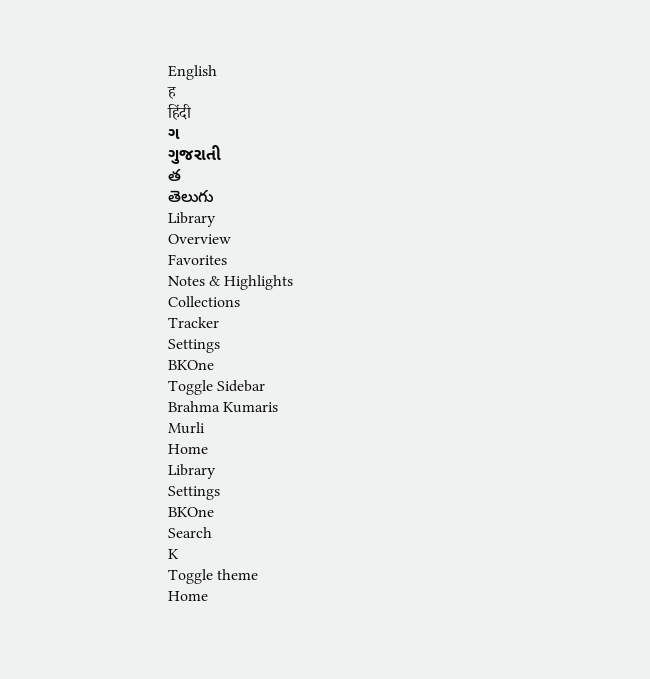English
ह
हिंदी
ગ
ગુજરાતી
త
తెలుగు
Library
Overview
Favorites
Notes & Highlights
Collections
Tracker
Settings
BKOne
Toggle Sidebar
Brahma Kumaris
Murli
Home
Library
Settings
BKOne
Search
K
Toggle theme
Home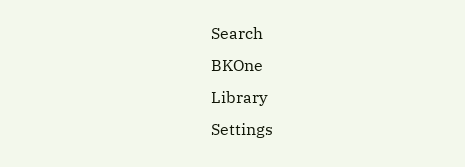Search
BKOne
Library
Settings